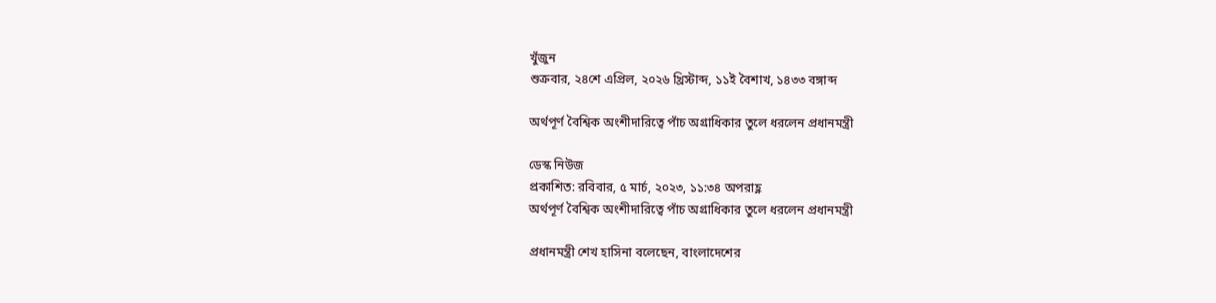খুঁজুন
শুক্রবার, ২৪শে এপ্রিল, ২০২৬ খ্রিস্টাব্দ, ১১ই বৈশাখ, ১৪৩৩ বঙ্গাব্দ

অর্থপূর্ণ বৈশ্বিক অংশীদারিত্বে পাঁচ অগ্রাধিকার তুলে ধরলেন প্রধানমন্ত্রী

ডেস্ক নিউজ
প্রকাশিত: রবিবার, ৫ মার্চ, ২০২৩, ১১:৩৪ অপরাহ্ণ
অর্থপূর্ণ বৈশ্বিক অংশীদারিত্বে পাঁচ অগ্রাধিকার তুলে ধরলেন প্রধানমন্ত্রী

প্রধানমন্ত্রী শেখ হাসিনা বলেছেন, বাংলাদেশের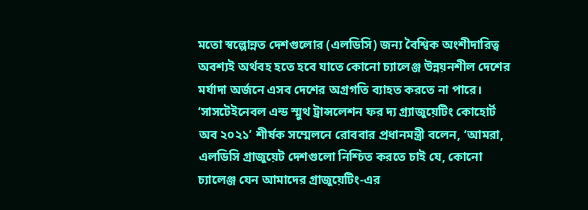মতো স্বল্পোন্নত দেশগুলোর (এলডিসি) জন্য বৈশ্বিক অংশীদারিত্ব অবশ্যই অর্থবহ হতে হবে যাতে কোনো চ্যালেঞ্জ উন্নয়নশীল দেশের মর্যাদা অর্জনে এসব দেশের অগ্রগতি ব্যাহত করতে না পারে। ‘সাসটেইনেবল এন্ড স্মুথ ট্রান্সলেশন ফর দ্য গ্র্যাজুয়েটিং কোহোর্ট অব ২০২১’ শীর্ষক সম্মেলনে রোববার প্রধানমন্ত্রী বলেন, ‘আমরা, এলডিসি গ্রাজুয়েট দেশগুলো নিশ্চিত করতে চাই যে, কোনো চ্যালেঞ্জ যেন আমাদের গ্রাজুয়েটিং-এর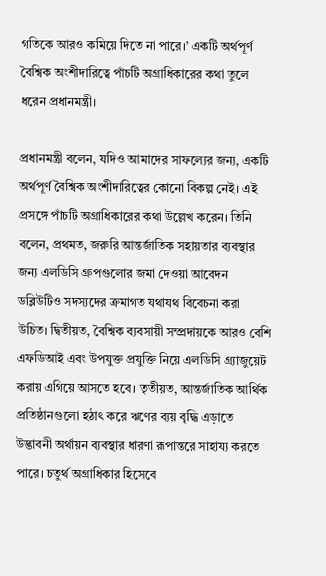গতিকে আরও কমিয়ে দিতে না পারে।’ একটি অর্থপূর্ণ বৈশ্বিক অংশীদারিত্বে পাঁচটি অগ্রাধিকারের কথা তুলে ধরেন প্রধানমন্ত্রী।

প্রধানমন্ত্রী বলেন, যদিও আমাদের সাফল্যের জন্য, একটি অর্থপূর্ণ বৈশ্বিক অংশীদারিত্বের কোনো বিকল্প নেই। এই প্রসঙ্গে পাঁচটি অগ্রাধিকারের কথা উল্লেখ করেন। তিনি বলেন, প্রথমত, জরুরি আন্তর্জাতিক সহায়তার ব্যবস্থার জন্য এলডিসি গ্রুপগুলোর জমা দেওয়া আবেদন ডব্লিউটিও সদস্যদের ক্রমাগত যথাযথ বিবেচনা করা উচিত। দ্বিতীয়ত, বৈশ্বিক ব্যবসায়ী সম্প্রদায়কে আরও বেশি এফডিআই এবং উপযুক্ত প্রযুক্তি নিয়ে এলডিসি গ্র্যাজুয়েট করায় এগিয়ে আসতে হবে। তৃতীয়ত, আন্তর্জাতিক আর্থিক প্রতিষ্ঠানগুলো হঠাৎ করে ঋণের ব্যয় বৃদ্ধি এড়াতে উদ্ভাবনী অর্থায়ন ব্যবস্থার ধারণা রূপান্তরে সাহায্য করতে পারে। চতুর্থ অগ্রাধিকার হিসেবে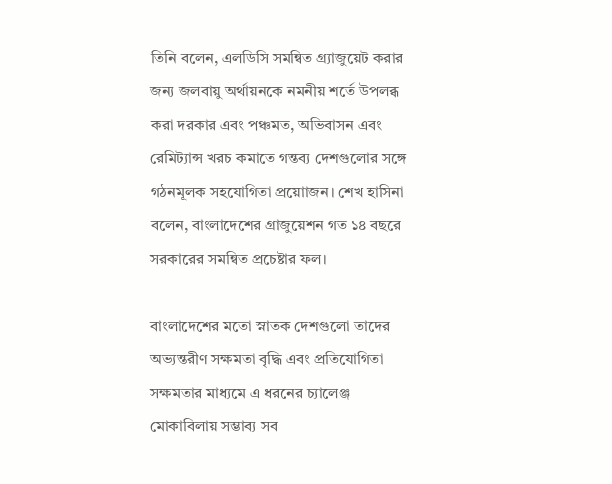তিনি বলেন, এলডিসি সমন্বিত গ্র্যাজুয়েট করার জন্য জলবায়ু অর্থায়নকে নমনীয় শর্তে উপলব্ধ করা দরকার এবং পঞ্চমত, অভিবাসন এবং রেমিট্যান্স খরচ কমাতে গন্তব্য দেশগুলোর সঙ্গে গঠনমূলক সহযোগিতা প্রয়োাজন। শেখ হাসিনা বলেন, বাংলাদেশের গ্রাজুয়েশন গত ১৪ বছরে সরকারের সমন্বিত প্রচেষ্টার ফল।

বাংলাদেশের মতো স্নাতক দেশগুলো তাদের অভ্যন্তরীণ সক্ষমতা বৃদ্ধি এবং প্রতিযোগিতা সক্ষমতার মাধ্যমে এ ধরনের চ্যালেঞ্জ মোকাবিলায় সম্ভাব্য সব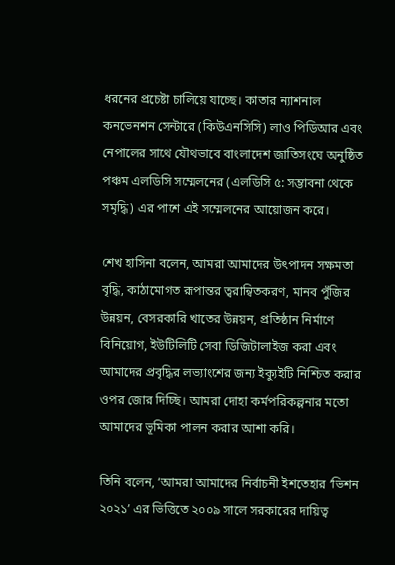ধরনের প্রচেষ্টা চালিয়ে যাচ্ছে। কাতার ন্যাশনাল কনভেনশন সেন্টারে (কিউএনসিসি) লাও পিডিআর এবং নেপালের সাথে যৌথভাবে বাংলাদেশ জাতিসংঘে অনুষ্ঠিত পঞ্চম এলডিসি সম্মেলনের (এলডিসি ৫: সম্ভাবনা থেকে সমৃদ্ধি) এর পাশে এই সম্মেলনের আয়োজন করে।

শেখ হাসিনা বলেন, আমরা আমাদের উৎপাদন সক্ষমতা বৃদ্ধি, কাঠামোগত রূপান্তর ত্বরান্বিতকরণ, মানব পুঁজির উন্নয়ন, বেসরকারি খাতের উন্নয়ন, প্রতিষ্ঠান নির্মাণে বিনিয়োগ, ইউটিলিটি সেবা ডিজিটালাইজ করা এবং আমাদের প্রবৃদ্ধির লভ্যাংশের জন্য ইক্যুইটি নিশ্চিত করার ওপর জোর দিচ্ছি। আমরা দোহা কর্মপরিকল্পনার মতো আমাদের ভূমিকা পালন করার আশা করি।

তিনি বলেন, ‘আমরা আমাদের নির্বাচনী ইশতেহার ‘ভিশন ২০২১’ এর ভিত্তিতে ২০০৯ সালে সরকারের দায়িত্ব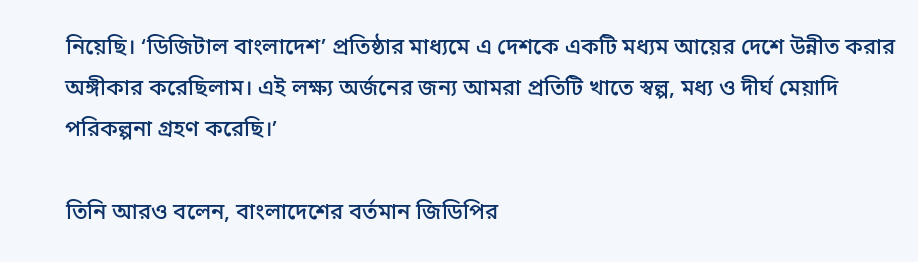নিয়েছি। ‘ডিজিটাল বাংলাদেশ’ প্রতিষ্ঠার মাধ্যমে এ দেশকে একটি মধ্যম আয়ের দেশে উন্নীত করার অঙ্গীকার করেছিলাম। এই লক্ষ্য অর্জনের জন্য আমরা প্রতিটি খাতে স্বল্প, মধ্য ও দীর্ঘ মেয়াদি পরিকল্পনা গ্রহণ করেছি।’

তিনি আরও বলেন, বাংলাদেশের বর্তমান জিডিপির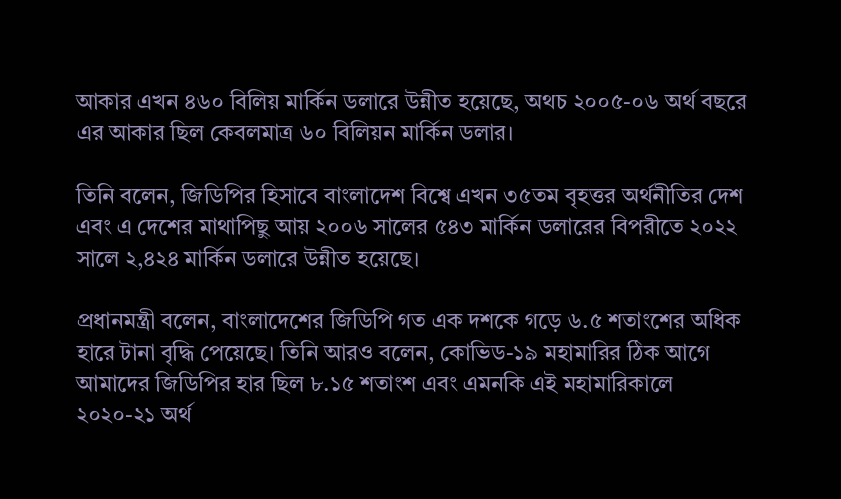আকার এখন ৪৬০ বিলিয় মার্কিন ডলারে উন্নীত হয়েছে, অথচ ২০০৫-০৬ অর্থ বছরে এর আকার ছিল কেবলমাত্র ৬০ বিলিয়ন মার্কিন ডলার।

তিনি বলেন, জিডিপির হিসাবে বাংলাদেশ বিশ্বে এখন ৩৫তম বৃহত্তর অর্থনীতির দেশ এবং এ দেশের মাথাপিছু আয় ২০০৬ সালের ৫৪৩ মার্কিন ডলারের বিপরীতে ২০২২ সালে ২,৪২৪ মার্কিন ডলারে উন্নীত হয়েছে।

প্রধানমন্ত্রী বলেন, বাংলাদেশের জিডিপি গত এক দশকে গড়ে ৬.৫ শতাংশের অধিক হারে টানা বৃদ্ধি পেয়েছে। তিনি আরও বলেন, কোভিড-১৯ মহামারির ঠিক আগে আমাদের জিডিপির হার ছিল ৮.১৫ শতাংশ এবং এমনকি এই মহামারিকালে ২০২০-২১ অর্থ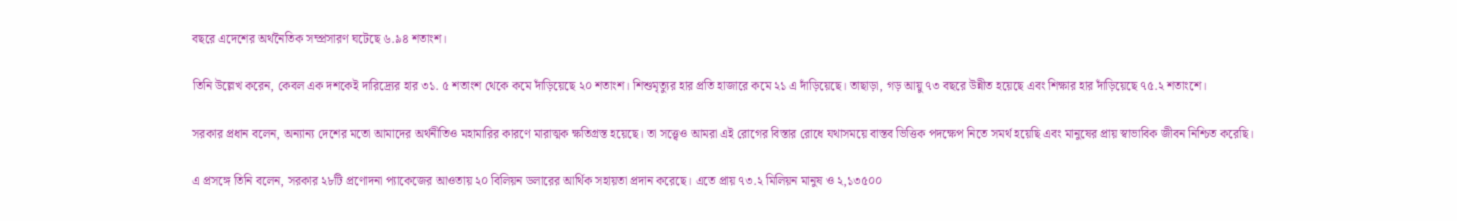বছরে এদেশের অর্থনৈতিক সম্প্রসারণ ঘটেছে ৬.৯৪ শতাংশ।

তিনি উল্লেখ করেন, কেবল এক দশকেই দারিদ্র্যের হার ৩১. ৫ শতাংশ থেকে কমে দাঁড়িয়েছে ২০ শতাংশ। শিশুমৃত্যুর হার প্রতি হাজারে কমে ২১ এ দাঁড়িয়েছে। তাছাড়া, গড় আয়ু ৭৩ বছরে উন্নীত হয়েছে এবং শিক্ষার হার দাঁড়িয়েছে ৭৫.২ শতাংশে।

সরকার প্রধান বলেন, অন্যান্য দেশের মতো আমাদের অর্থনীতিও মহামারির কারণে মারাত্মক ক্ষতিগ্রস্ত হয়েছে। তা সত্ত্বেও আমরা এই রোগের বিস্তার রোধে যথাসময়ে বাস্তব ভিত্তিক পদক্ষেপ নিতে সমর্থ হয়েছি এবং মানুষের প্রায় স্বাভাবিক জীবন নিশ্চিত করেছি।

এ প্রসঙ্গে তিনি বলেন, সরকার ২৮টি প্রণোদনা প্যাকেজের আওতায় ২০ বিলিয়ন ডলারের আর্থিক সহায়তা প্রদান করেছে। এতে প্রায় ৭৩.২ মিলিয়ন মানুষ ও ২,১৩৫০০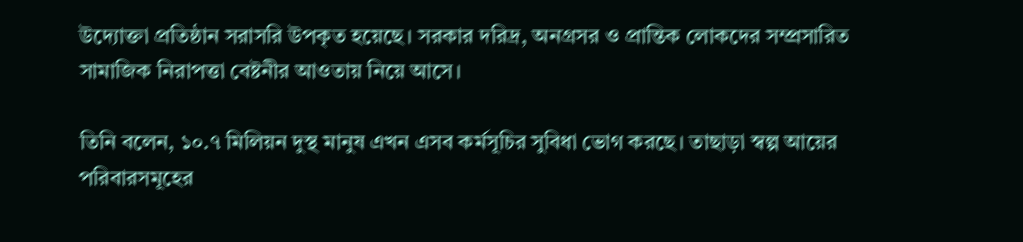উদ্যোক্তা প্রতিষ্ঠান সরাসরি উপকৃত হয়েছে। সরকার দরিদ্র, অনগ্রসর ও প্রান্তিক লোকদের সম্প্রসারিত সামাজিক নিরাপত্তা বেষ্টনীর আওতায় নিয়ে আসে।

তিনি বলেন, ১০.৭ মিলিয়ন দুস্থ মানুষ এখন এসব কর্মসূচির সুবিধা ভোগ করছে। তাছাড়া স্বল্প আয়ের পরিবারসমূহের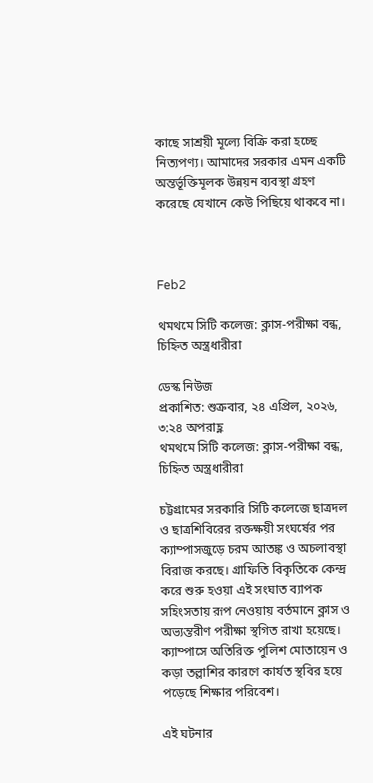কাছে সাশ্রয়ী মূল্যে বিক্রি করা হচ্ছে নিত্যপণ্য। আমাদের সরকার এমন একটি অন্তর্ভূক্তিমূলক উন্নয়ন ব্যবস্থা গ্রহণ করেছে যেখানে কেউ পিছিয়ে থাকবে না।



Feb2

থমথমে সিটি কলেজ: ক্লাস-পরীক্ষা বন্ধ, চিহ্নিত অস্ত্রধারীরা

ডেস্ক নিউজ
প্রকাশিত: শুক্রবার, ২৪ এপ্রিল, ২০২৬, ৩:২৪ অপরাহ্ণ
থমথমে সিটি কলেজ: ক্লাস-পরীক্ষা বন্ধ, চিহ্নিত অস্ত্রধারীরা

চট্টগ্রামের সরকারি সিটি কলেজে ছাত্রদল ও ছাত্রশিবিরের রক্তক্ষয়ী সংঘর্ষের পর ক্যাম্পাসজুড়ে চরম আতঙ্ক ও অচলাবস্থা বিরাজ করছে। গ্রাফিতি বিকৃতিকে কেন্দ্র করে শুরু হওয়া এই সংঘাত ব্যাপক সহিংসতায় রূপ নেওয়ায় বর্তমানে ক্লাস ও অভ্যন্তরীণ পরীক্ষা স্থগিত রাখা হয়েছে। ক্যাম্পাসে অতিরিক্ত পুলিশ মোতায়েন ও কড়া তল্লাশির কারণে কার্যত স্থবির হয়ে পড়েছে শিক্ষার পরিবেশ।

এই ঘটনার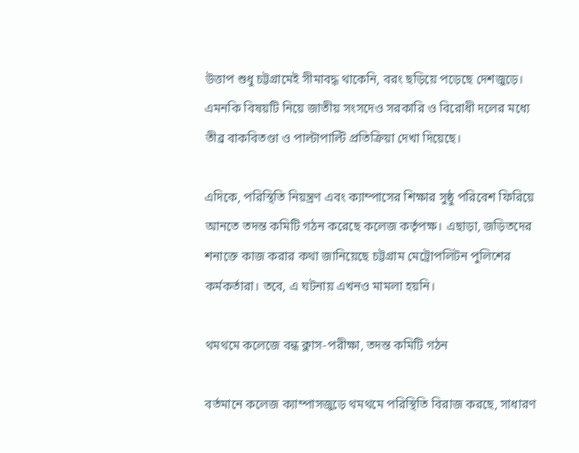উত্তাপ শুধু চট্টগ্রামেই সীমাবদ্ধ থাকেনি, বরং ছড়িয়ে পড়েছে দেশজুড়ে। এমনকি বিষয়টি নিয়ে জাতীয় সংসদেও সরকারি ও বিরোধী দলের মধ্যে তীব্র বাকবিতণ্ডা ও পাল্টাপাল্টি প্রতিক্রিয়া দেখা দিয়েছে।

এদিকে, পরিস্থিতি নিয়ন্ত্রণ এবং ক্যাম্পাসের শিক্ষার সুষ্ঠু পরিবেশ ফিরিয়ে আনতে তদন্ত কমিটি গঠন করেছে কলেজ কর্তৃপক্ষ। এছাড়া, জড়িতদের শনাক্তে কাজ করার কথা জানিয়েছে চট্টগ্রাম মেট্রোপলিটন পুলিশের কর্মকর্তারা। তবে, এ ঘটনায় এখনও মামলা হয়নি।

থমথমে কলেজে বন্ধ ক্লাস-পরীক্ষা, তদন্ত কমিটি গঠন

বর্তমানে কলেজ ক্যাম্পাসজুড়ে থমথমে পরিস্থিতি বিরাজ করছে, সাধারণ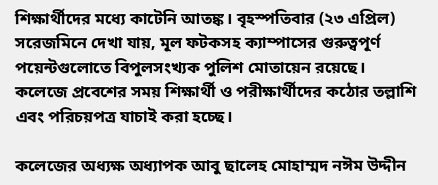শিক্ষার্থীদের মধ্যে কাটেনি আতঙ্ক। বৃহস্পতিবার (২৩ এপ্রিল) সরেজমিনে দেখা যায়, মূল ফটকসহ ক্যাম্পাসের গুরুত্বপূর্ণ পয়েন্টগুলোতে বিপুলসংখ্যক পুলিশ মোতায়েন রয়েছে। কলেজে প্রবেশের সময় শিক্ষার্থী ও পরীক্ষার্থীদের কঠোর তল্লাশি এবং পরিচয়পত্র যাচাই করা হচ্ছে।

কলেজের অধ্যক্ষ অধ্যাপক আবু ছালেহ মোহাম্মদ নঈম উদ্দীন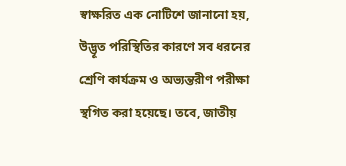স্বাক্ষরিত এক নোটিশে জানানো হয়, উদ্ভূত পরিস্থিতির কারণে সব ধরনের শ্রেণি কার্যক্রম ও অভ্যন্তরীণ পরীক্ষা স্থগিত করা হয়েছে। তবে, জাতীয়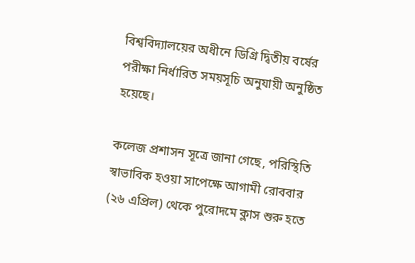বিশ্ববিদ্যালয়ের অধীনে ডিগ্রি দ্বিতীয় বর্ষের পরীক্ষা নির্ধারিত সময়সূচি অনুযায়ী অনুষ্ঠিত হয়েছে।

কলেজ প্রশাসন সূত্রে জানা গেছে, পরিস্থিতি স্বাভাবিক হওয়া সাপেক্ষে আগামী রোববার (২৬ এপ্রিল) থেকে পুরোদমে ক্লাস শুরু হতে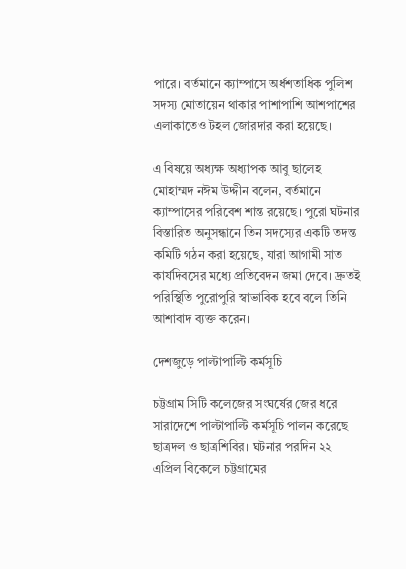পারে। বর্তমানে ক্যাম্পাসে অর্ধশতাধিক পুলিশ সদস্য মোতায়েন থাকার পাশাপাশি আশপাশের এলাকাতেও টহল জোরদার করা হয়েছে।

এ বিষয়ে অধ্যক্ষ অধ্যাপক আবু ছালেহ মোহাম্মদ নঈম উদ্দীন বলেন, বর্তমানে ক্যাম্পাসের পরিবেশ শান্ত রয়েছে। পুরো ঘটনার বিস্তারিত অনুসন্ধানে তিন সদস্যের একটি তদন্ত কমিটি গঠন করা হয়েছে, যারা আগামী সাত কার্যদিবসের মধ্যে প্রতিবেদন জমা দেবে। দ্রুতই পরিস্থিতি পুরোপুরি স্বাভাবিক হবে বলে তিনি আশাবাদ ব্যক্ত করেন।

দেশজুড়ে পাল্টাপাল্টি কর্মসূচি

চট্টগ্রাম সিটি কলেজের সংঘর্ষের জের ধরে সারাদেশে পাল্টাপাল্টি কর্মসূচি পালন করেছে ছাত্রদল ও ছাত্রশিবির। ঘটনার পরদিন ২২ এপ্রিল বিকেলে চট্টগ্রামের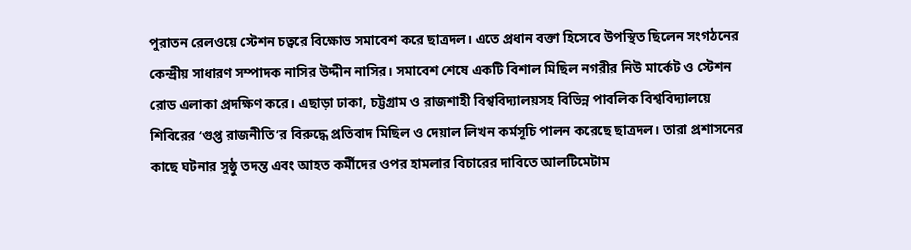পুরাতন রেলওয়ে স্টেশন চত্বরে বিক্ষোভ সমাবেশ করে ছাত্রদল। এতে প্রধান বক্তা হিসেবে উপস্থিত ছিলেন সংগঠনের কেন্দ্রীয় সাধারণ সম্পাদক নাসির উদ্দীন নাসির। সমাবেশ শেষে একটি বিশাল মিছিল নগরীর নিউ মার্কেট ও স্টেশন রোড এলাকা প্রদক্ষিণ করে। এছাড়া ঢাকা, চট্টগ্রাম ও রাজশাহী বিশ্ববিদ্যালয়সহ বিভিন্ন পাবলিক বিশ্ববিদ্যালয়ে শিবিরের ‘গুপ্ত রাজনীতি’র বিরুদ্ধে প্রতিবাদ মিছিল ও দেয়াল লিখন কর্মসূচি পালন করেছে ছাত্রদল। তারা প্রশাসনের কাছে ঘটনার সুষ্ঠু তদন্ত এবং আহত কর্মীদের ওপর হামলার বিচারের দাবিতে আলটিমেটাম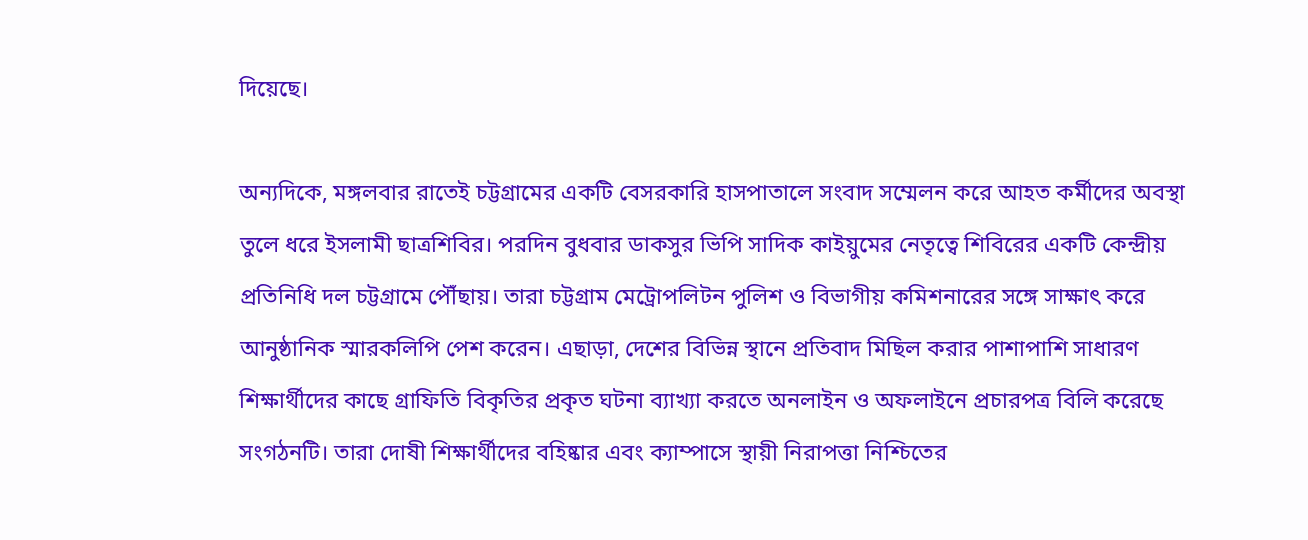দিয়েছে।

অন্যদিকে, মঙ্গলবার রাতেই চট্টগ্রামের একটি বেসরকারি হাসপাতালে সংবাদ সম্মেলন করে আহত কর্মীদের অবস্থা তুলে ধরে ইসলামী ছাত্রশিবির। পরদিন বুধবার ডাকসুর ভিপি সাদিক কাইয়ুমের নেতৃত্বে শিবিরের একটি কেন্দ্রীয় প্রতিনিধি দল চট্টগ্রামে পৌঁছায়। তারা চট্টগ্রাম মেট্রোপলিটন পুলিশ ও বিভাগীয় কমিশনারের সঙ্গে সাক্ষাৎ করে আনুষ্ঠানিক স্মারকলিপি পেশ করেন। এছাড়া, দেশের বিভিন্ন স্থানে প্রতিবাদ মিছিল করার পাশাপাশি সাধারণ শিক্ষার্থীদের কাছে গ্রাফিতি বিকৃতির প্রকৃত ঘটনা ব্যাখ্যা করতে অনলাইন ও অফলাইনে প্রচারপত্র বিলি করেছে সংগঠনটি। তারা দোষী শিক্ষার্থীদের বহিষ্কার এবং ক্যাম্পাসে স্থায়ী নিরাপত্তা নিশ্চিতের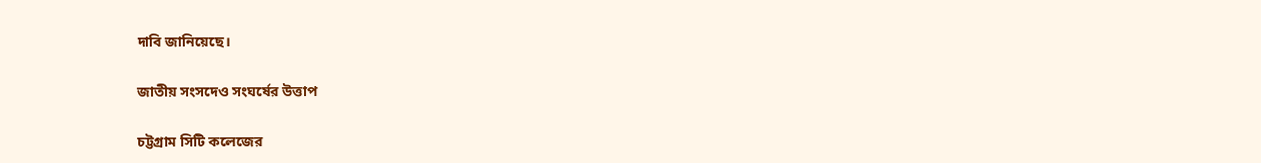দাবি জানিয়েছে।

জাতীয় সংসদেও সংঘর্ষের উত্তাপ

চট্টগ্রাম সিটি কলেজের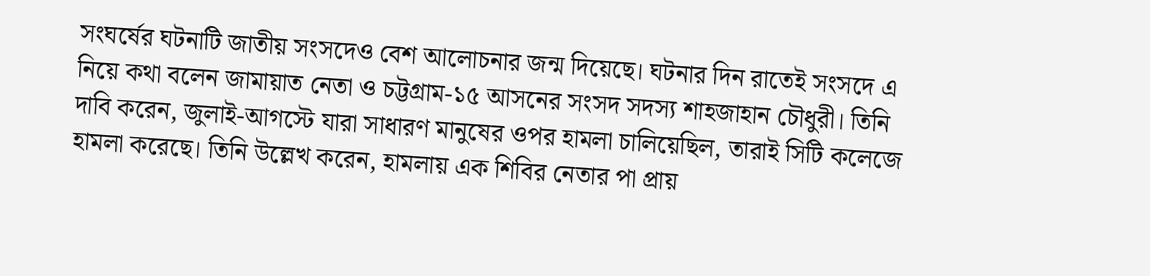সংঘর্ষের ঘটনাটি জাতীয় সংসদেও বেশ আলোচনার জন্ম দিয়েছে। ঘটনার দিন রাতেই সংসদে এ নিয়ে কথা বলেন জামায়াত নেতা ও চট্টগ্রাম-১৫ আসনের সংসদ সদস্য শাহজাহান চৌধুরী। তিনি দাবি করেন, জুলাই-আগস্টে যারা সাধারণ মানুষের ওপর হামলা চালিয়েছিল, তারাই সিটি কলেজে হামলা করেছে। তিনি উল্লেখ করেন, হামলায় এক শিবির নেতার পা প্রায়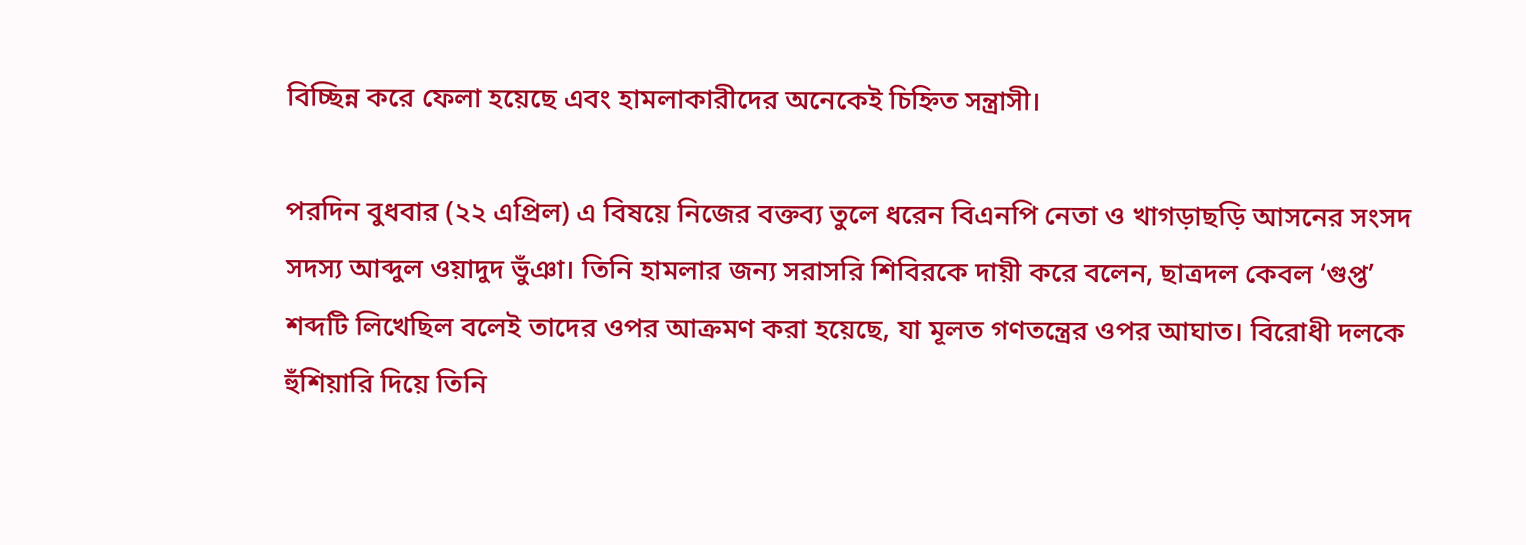বিচ্ছিন্ন করে ফেলা হয়েছে এবং হামলাকারীদের অনেকেই চিহ্নিত সন্ত্রাসী।

পরদিন বুধবার (২২ এপ্রিল) এ বিষয়ে নিজের বক্তব্য তুলে ধরেন বিএনপি নেতা ও খাগড়াছড়ি আসনের সংসদ সদস্য আব্দুল ওয়াদুদ ভুঁঞা। তিনি হামলার জন্য সরাসরি শিবিরকে দায়ী করে বলেন, ছাত্রদল কেবল ‘গুপ্ত’ শব্দটি লিখেছিল বলেই তাদের ওপর আক্রমণ করা হয়েছে, যা মূলত গণতন্ত্রের ওপর আঘাত। বিরোধী দলকে হুঁশিয়ারি দিয়ে তিনি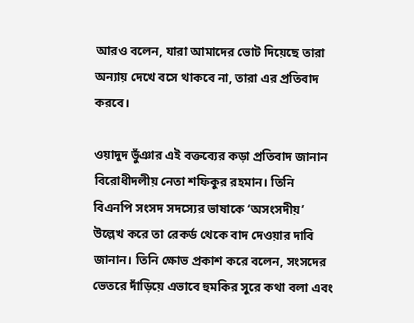আরও বলেন, যারা আমাদের ভোট দিয়েছে তারা অন্যায় দেখে বসে থাকবে না, তারা এর প্রতিবাদ করবে।

ওয়াদুদ ভুঁঞার এই বক্তব্যের কড়া প্রতিবাদ জানান বিরোধীদলীয় নেতা শফিকুর রহমান। তিনি বিএনপি সংসদ সদস্যের ভাষাকে ‘অসংসদীয়’ উল্লেখ করে তা রেকর্ড থেকে বাদ দেওয়ার দাবি জানান। তিনি ক্ষোভ প্রকাশ করে বলেন, সংসদের ভেতরে দাঁড়িয়ে এভাবে হুমকির সুরে কথা বলা এবং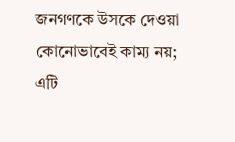জনগণকে উসকে দেওয়া কোনোভাবেই কাম্য নয়; এটি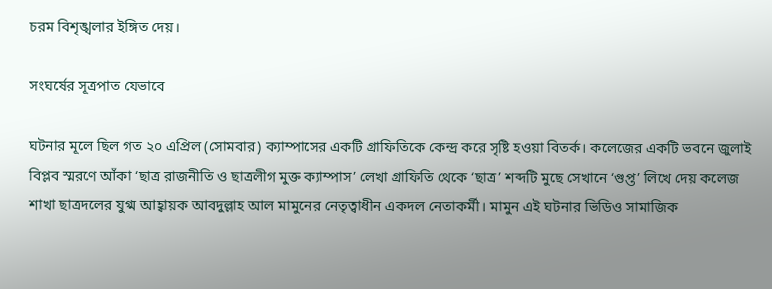চরম বিশৃঙ্খলার ইঙ্গিত দেয়।

সংঘর্ষের সূত্রপাত যেভাবে

ঘটনার মূলে ছিল গত ২০ এপ্রিল (সোমবার) ক্যাম্পাসের একটি গ্রাফিতিকে কেন্দ্র করে সৃষ্টি হওয়া বিতর্ক। কলেজের একটি ভবনে জুলাই বিপ্লব স্মরণে আঁকা ‘ছাত্র রাজনীতি ও ছাত্রলীগ মুক্ত ক্যাম্পাস’ লেখা গ্রাফিতি থেকে ‘ছাত্র’ শব্দটি মুছে সেখানে ‘গুপ্ত’ লিখে দেয় কলেজ শাখা ছাত্রদলের যুগ্ম আহ্বায়ক আবদুল্লাহ আল মামুনের নেতৃত্বাধীন একদল নেতাকর্মী। মামুন এই ঘটনার ভিডিও সামাজিক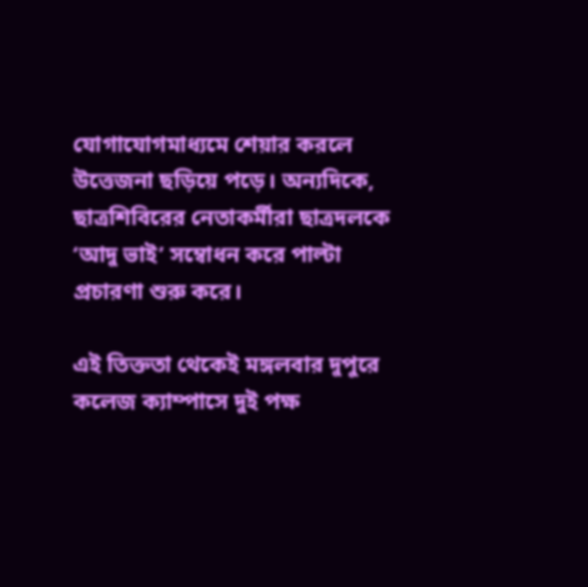যোগাযোগমাধ্যমে শেয়ার করলে উত্তেজনা ছড়িয়ে পড়ে। অন্যদিকে, ছাত্রশিবিরের নেতাকর্মীরা ছাত্রদলকে ‘আদু ভাই’ সম্বোধন করে পাল্টা প্রচারণা শুরু করে।

এই তিক্ততা থেকেই মঙ্গলবার দুপুরে কলেজ ক্যাম্পাসে দুই পক্ষ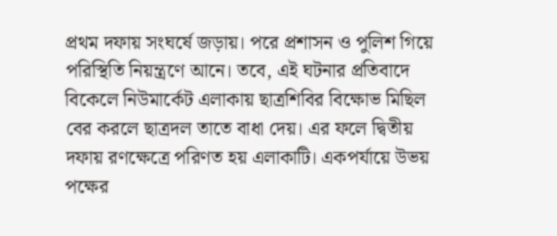প্রথম দফায় সংঘর্ষে জড়ায়। পরে প্রশাসন ও পুলিশ গিয়ে পরিস্থিতি নিয়ন্ত্রণে আনে। তবে, এই ঘটনার প্রতিবাদে বিকেলে নিউমার্কেট এলাকায় ছাত্রশিবির বিক্ষোভ মিছিল বের করলে ছাত্রদল তাতে বাধা দেয়। এর ফলে দ্বিতীয় দফায় রণক্ষেত্রে পরিণত হয় এলাকাটি। একপর্যায়ে উভয় পক্ষের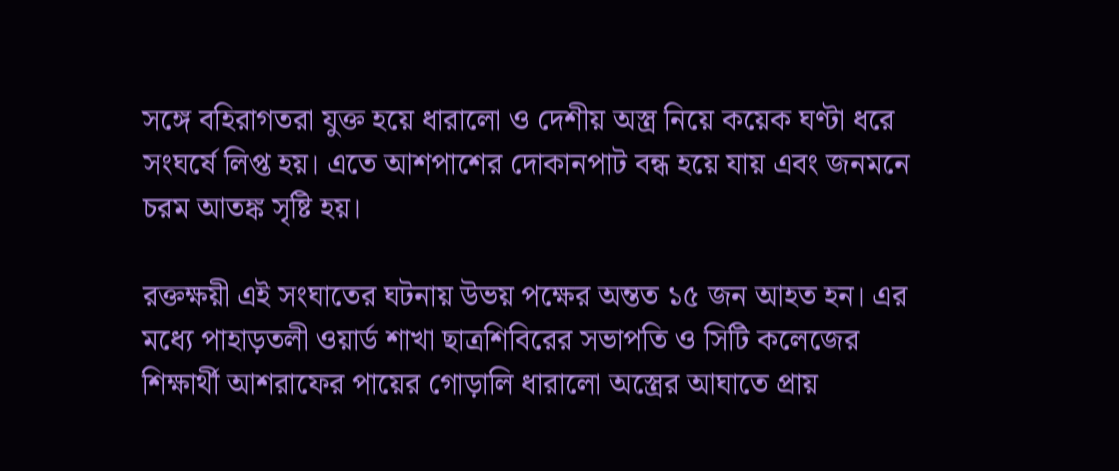সঙ্গে বহিরাগতরা যুক্ত হয়ে ধারালো ও দেশীয় অস্ত্র নিয়ে কয়েক ঘণ্টা ধরে সংঘর্ষে লিপ্ত হয়। এতে আশপাশের দোকানপাট বন্ধ হয়ে যায় এবং জনমনে চরম আতঙ্ক সৃষ্টি হয়।

রক্তক্ষয়ী এই সংঘাতের ঘটনায় উভয় পক্ষের অন্তত ১৫ জন আহত হন। এর মধ্যে পাহাড়তলী ওয়ার্ড শাখা ছাত্রশিবিরের সভাপতি ও সিটি কলেজের শিক্ষার্থী আশরাফের পায়ের গোড়ালি ধারালো অস্ত্রের আঘাতে প্রায়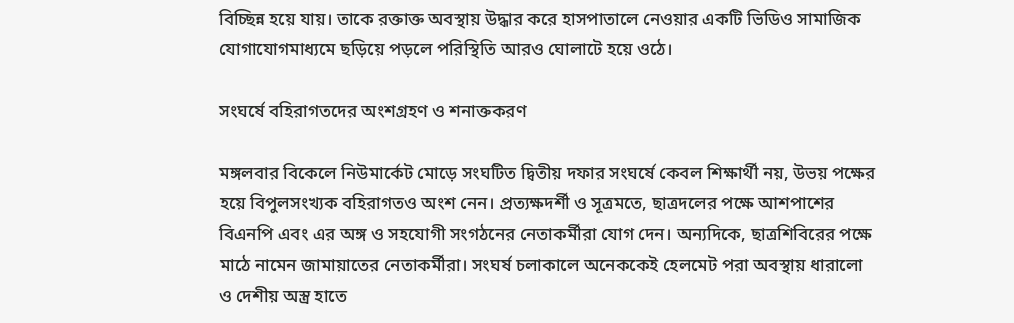বিচ্ছিন্ন হয়ে যায়। তাকে রক্তাক্ত অবস্থায় উদ্ধার করে হাসপাতালে নেওয়ার একটি ভিডিও সামাজিক যোগাযোগমাধ্যমে ছড়িয়ে পড়লে পরিস্থিতি আরও ঘোলাটে হয়ে ওঠে।

সংঘর্ষে বহিরাগতদের অংশগ্রহণ ও শনাক্তকরণ

মঙ্গলবার বিকেলে নিউমার্কেট মোড়ে সংঘটিত দ্বিতীয় দফার সংঘর্ষে কেবল শিক্ষার্থী নয়, উভয় পক্ষের হয়ে বিপুলসংখ্যক বহিরাগতও অংশ নেন। প্রত্যক্ষদর্শী ও সূত্রমতে, ছাত্রদলের পক্ষে আশপাশের বিএনপি এবং এর অঙ্গ ও সহযোগী সংগঠনের নেতাকর্মীরা যোগ দেন। অন্যদিকে, ছাত্রশিবিরের পক্ষে মাঠে নামেন জামায়াতের নেতাকর্মীরা। সংঘর্ষ চলাকালে অনেককেই হেলমেট পরা অবস্থায় ধারালো ও দেশীয় অস্ত্র হাতে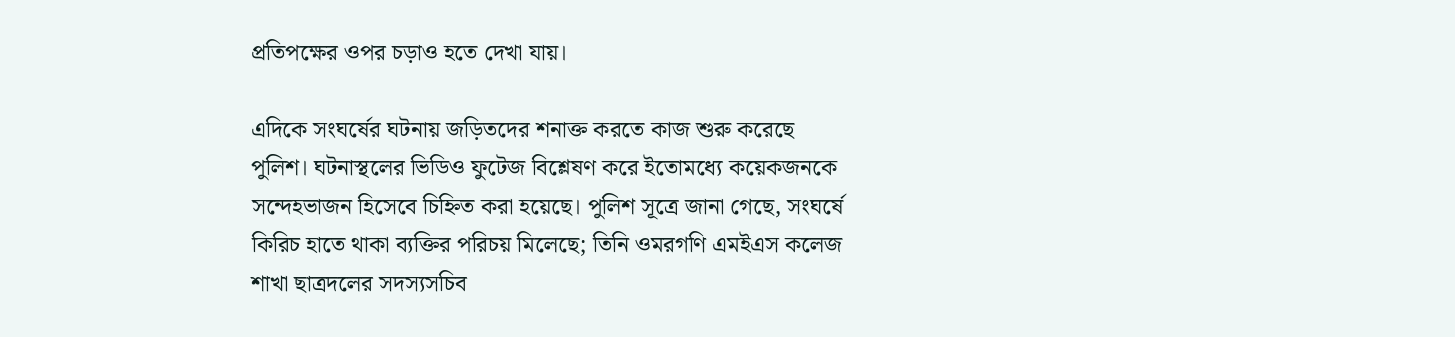প্রতিপক্ষের ওপর চড়াও হতে দেখা যায়।

এদিকে সংঘর্ষের ঘটনায় জড়িতদের শনাক্ত করতে কাজ শুরু করেছে পুলিশ। ঘটনাস্থলের ভিডিও ফুটেজ বিশ্লেষণ করে ইতোমধ্যে কয়েকজনকে সন্দেহভাজন হিসেবে চিহ্নিত করা হয়েছে। পুলিশ সূত্রে জানা গেছে, সংঘর্ষে কিরিচ হাতে থাকা ব্যক্তির পরিচয় মিলেছে; তিনি ওমরগণি এমইএস কলেজ শাখা ছাত্রদলের সদস্যসচিব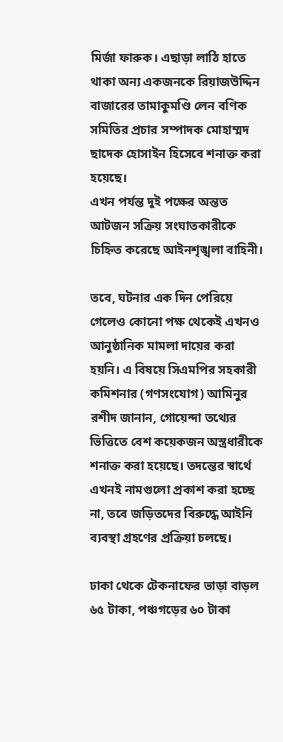মির্জা ফারুক। এছাড়া লাঠি হাতে থাকা অন্য একজনকে রিয়াজউদ্দিন বাজারের তামাকুমণ্ডি লেন বণিক সমিতির প্রচার সম্পাদক মোহাম্মদ ছাদেক হোসাইন হিসেবে শনাক্ত করা হয়েছে।
এখন পর্যন্ত দুই পক্ষের অন্তত আটজন সক্রিয় সংঘাতকারীকে চিহ্নিত করেছে আইনশৃঙ্খলা বাহিনী।

তবে, ঘটনার এক দিন পেরিয়ে গেলেও কোনো পক্ষ থেকেই এখনও আনুষ্ঠানিক মামলা দায়ের করা হয়নি। এ বিষয়ে সিএমপির সহকারী কমিশনার (গণসংযোগ) আমিনুর রশীদ জানান, গোয়েন্দা তথ্যের ভিত্তিতে বেশ কয়েকজন অস্ত্রধারীকে শনাক্ত করা হয়েছে। তদন্তের স্বার্থে এখনই নামগুলো প্রকাশ করা হচ্ছে না, তবে জড়িতদের বিরুদ্ধে আইনি ব্যবস্থা গ্রহণের প্রক্রিয়া চলছে।

ঢাকা থেকে টেকনাফের ভাড়া বাড়ল ৬৫ টাকা, পঞ্চগড়ের ৬০ টাকা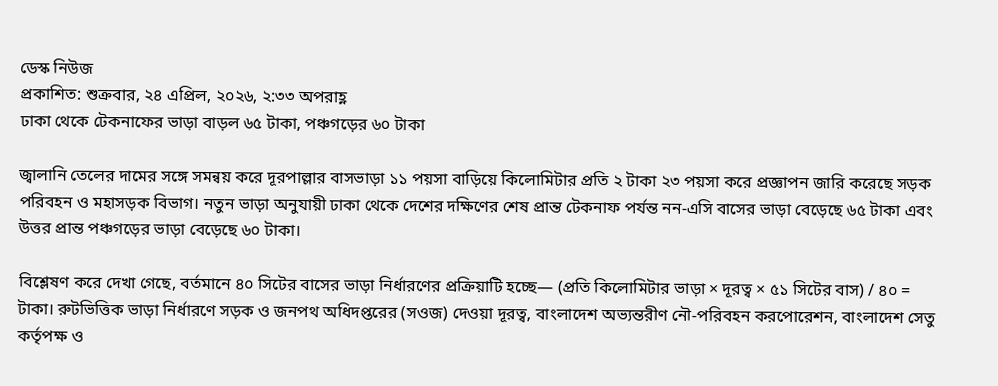ডেস্ক নিউজ
প্রকাশিত: শুক্রবার, ২৪ এপ্রিল, ২০২৬, ২:৩৩ অপরাহ্ণ
ঢাকা থেকে টেকনাফের ভাড়া বাড়ল ৬৫ টাকা, পঞ্চগড়ের ৬০ টাকা

জ্বালানি তেলের দামের সঙ্গে সমন্বয় করে দূরপাল্লার বাসভাড়া ১১ পয়সা বাড়িয়ে কিলোমিটার প্রতি ২ টাকা ২৩ পয়সা করে প্রজ্ঞাপন জারি করেছে সড়ক পরিবহন ও মহাসড়ক বিভাগ। নতুন ভাড়া অনুযায়ী ঢাকা থেকে দেশের দক্ষিণের শেষ প্রান্ত টেকনাফ পর্যন্ত নন-এসি বাসের ভাড়া বেড়েছে ৬৫ টাকা এবং উত্তর প্রান্ত পঞ্চগড়ের ভাড়া বেড়েছে ৬০ টাকা।

বিশ্লেষণ করে দেখা গেছে, বর্তমানে ৪০ সিটের বাসের ভাড়া নির্ধারণের প্রক্রিয়াটি হচ্ছে— (প্রতি কিলোমিটার ভাড়া × দূরত্ব × ৫১ সিটের বাস) / ৪০ = টাকা। রুটভিত্তিক ভাড়া নির্ধারণে সড়ক ও জনপথ অধিদপ্তরের (সওজ) দেওয়া দূরত্ব, বাংলাদেশ অভ্যন্তরীণ নৌ-পরিবহন করপোরেশন, বাংলাদেশ সেতু কর্তৃপক্ষ ও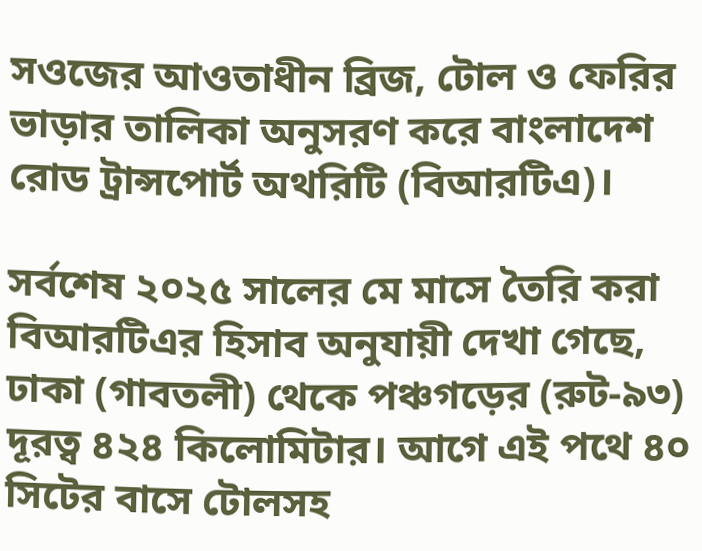সওজের আওতাধীন ব্রিজ, টোল ও ফেরির ভাড়ার তালিকা অনুসরণ করে বাংলাদেশ রোড ট্রান্সপোর্ট অথরিটি (বিআরটিএ)।

সর্বশেষ ২০২৫ সালের মে মাসে তৈরি করা বিআরটিএর হিসাব অনুযায়ী দেখা গেছে, ঢাকা (গাবতলী) থেকে পঞ্চগড়ের (রুট-৯৩) দূরত্ব ৪২৪ কিলোমিটার। আগে এই পথে ৪০ সিটের বাসে টোলসহ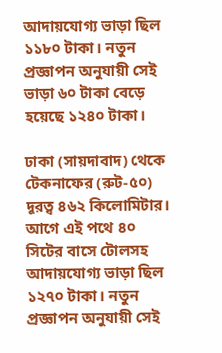আদায়যোগ্য ভাড়া ছিল ১১৮০ টাকা। নতুন প্রজ্ঞাপন অনুযায়ী সেই ভাড়া ৬০ টাকা বেড়ে হয়েছে ১২৪০ টাকা।

ঢাকা (সায়দাবাদ) থেকে টেকনাফের (রুট-৫০) দূরত্ব ৪৬২ কিলোমিটার। আগে এই পথে ৪০ সিটের বাসে টোলসহ আদায়যোগ্য ভাড়া ছিল ১২৭০ টাকা। নতুন প্রজ্ঞাপন অনুযায়ী সেই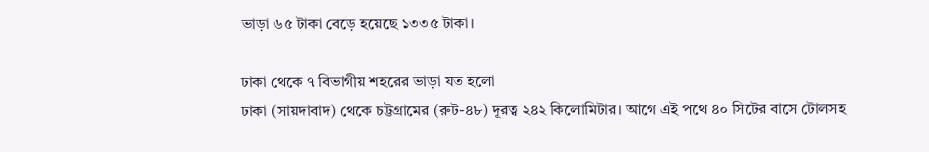ভাড়া ৬৫ টাকা বেড়ে হয়েছে ১৩৩৫ টাকা।

ঢাকা থেকে ৭ বিভাগীয় শহরের ভাড়া যত হলো
ঢাকা (সায়দাবাদ) থেকে চট্টগ্রামের (রুট-৪৮) দূরত্ব ২৪২ কিলোমিটার। আগে এই পথে ৪০ সিটের বাসে টোলসহ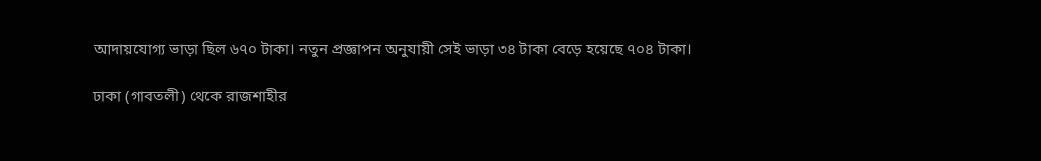আদায়যোগ্য ভাড়া ছিল ৬৭০ টাকা। নতুন প্রজ্ঞাপন অনুযায়ী সেই ভাড়া ৩৪ টাকা বেড়ে হয়েছে ৭০৪ টাকা।

ঢাকা (গাবতলী) থেকে রাজশাহীর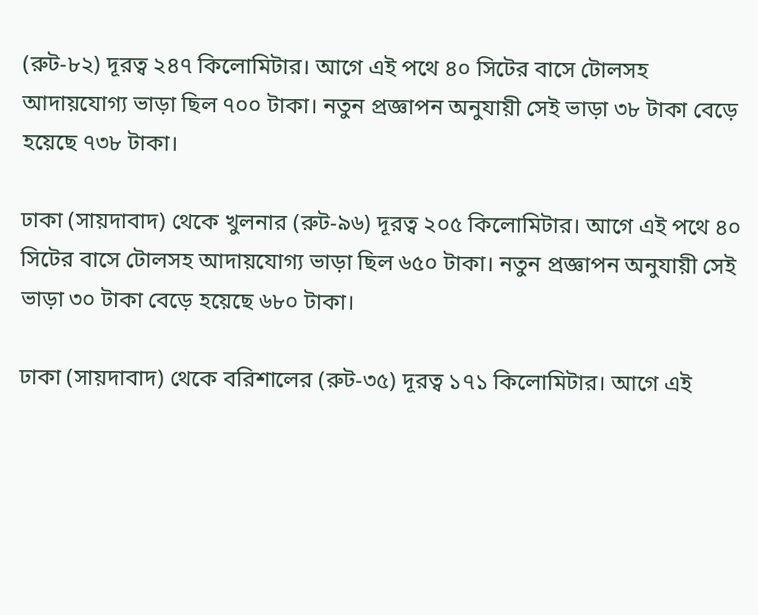(রুট-৮২) দূরত্ব ২৪৭ কিলোমিটার। আগে এই পথে ৪০ সিটের বাসে টোলসহ আদায়যোগ্য ভাড়া ছিল ৭০০ টাকা। নতুন প্রজ্ঞাপন অনুযায়ী সেই ভাড়া ৩৮ টাকা বেড়ে হয়েছে ৭৩৮ টাকা।

ঢাকা (সায়দাবাদ) থেকে খুলনার (রুট-৯৬) দূরত্ব ২০৫ কিলোমিটার। আগে এই পথে ৪০ সিটের বাসে টোলসহ আদায়যোগ্য ভাড়া ছিল ৬৫০ টাকা। নতুন প্রজ্ঞাপন অনুযায়ী সেই ভাড়া ৩০ টাকা বেড়ে হয়েছে ৬৮০ টাকা।

ঢাকা (সায়দাবাদ) থেকে বরিশালের (রুট-৩৫) দূরত্ব ১৭১ কিলোমিটার। আগে এই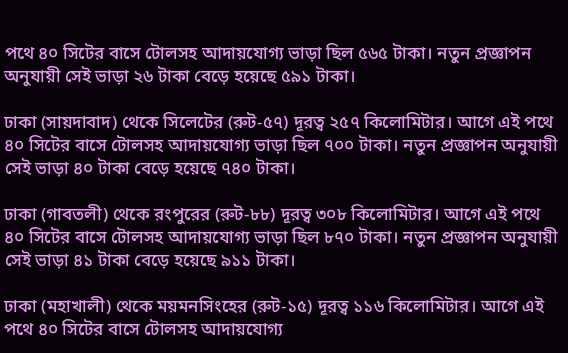পথে ৪০ সিটের বাসে টোলসহ আদায়যোগ্য ভাড়া ছিল ৫৬৫ টাকা। নতুন প্রজ্ঞাপন অনুযায়ী সেই ভাড়া ২৬ টাকা বেড়ে হয়েছে ৫৯১ টাকা।

ঢাকা (সায়দাবাদ) থেকে সিলেটের (রুট-৫৭) দূরত্ব ২৫৭ কিলোমিটার। আগে এই পথে ৪০ সিটের বাসে টোলসহ আদায়যোগ্য ভাড়া ছিল ৭০০ টাকা। নতুন প্রজ্ঞাপন অনুযায়ী সেই ভাড়া ৪০ টাকা বেড়ে হয়েছে ৭৪০ টাকা।

ঢাকা (গাবতলী) থেকে রংপুরের (রুট-৮৮) দূরত্ব ৩০৮ কিলোমিটার। আগে এই পথে ৪০ সিটের বাসে টোলসহ আদায়যোগ্য ভাড়া ছিল ৮৭০ টাকা। নতুন প্রজ্ঞাপন অনুযায়ী সেই ভাড়া ৪১ টাকা বেড়ে হয়েছে ৯১১ টাকা।

ঢাকা (মহাখালী) থেকে ময়মনসিংহের (রুট-১৫) দূরত্ব ১১৬ কিলোমিটার। আগে এই পথে ৪০ সিটের বাসে টোলসহ আদায়যোগ্য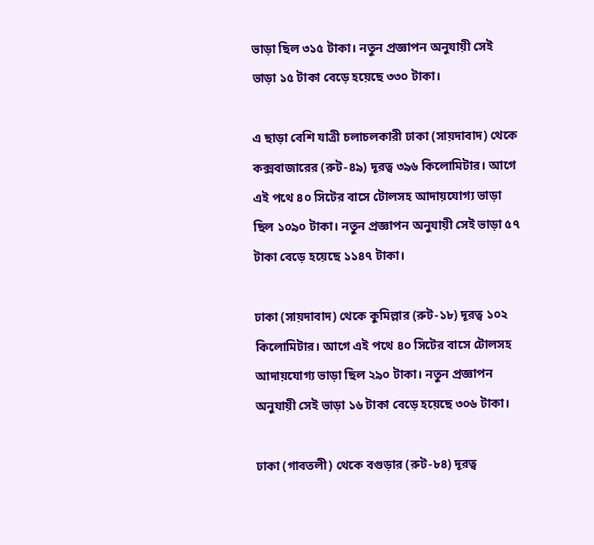ভাড়া ছিল ৩১৫ টাকা। নতুন প্রজ্ঞাপন অনুযায়ী সেই ভাড়া ১৫ টাকা বেড়ে হয়েছে ৩৩০ টাকা।

এ ছাড়া বেশি যাত্রী চলাচলকারী ঢাকা (সায়দাবাদ) থেকে কক্সবাজারের (রুট-৪৯) দূরত্ব ৩৯৬ কিলোমিটার। আগে এই পথে ৪০ সিটের বাসে টোলসহ আদায়যোগ্য ভাড়া ছিল ১০৯০ টাকা। নতুন প্রজ্ঞাপন অনুযায়ী সেই ভাড়া ৫৭ টাকা বেড়ে হয়েছে ১১৪৭ টাকা।

ঢাকা (সায়দাবাদ) থেকে কুমিল্লার (রুট-১৮) দূরত্ব ১০২ কিলোমিটার। আগে এই পথে ৪০ সিটের বাসে টোলসহ আদায়যোগ্য ভাড়া ছিল ২৯০ টাকা। নতুন প্রজ্ঞাপন অনুযায়ী সেই ভাড়া ১৬ টাকা বেড়ে হয়েছে ৩০৬ টাকা।

ঢাকা (গাবতলী) থেকে বগুড়ার (রুট-৮৪) দূরত্ব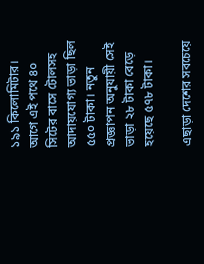১৯১ কিলোমিটার। আগে এই পথে ৪০ সিটের বাসে টোলসহ আদায়যোগ্য ভাড়া ছিল ৫৫০ টাকা। নতুন প্রজ্ঞাপন অনুযায়ী সেই ভাড়া ২৮ টাকা বেড়ে হয়েছে ৫৭৮ টাকা।

এছাড়া দেশের সবচেয়ে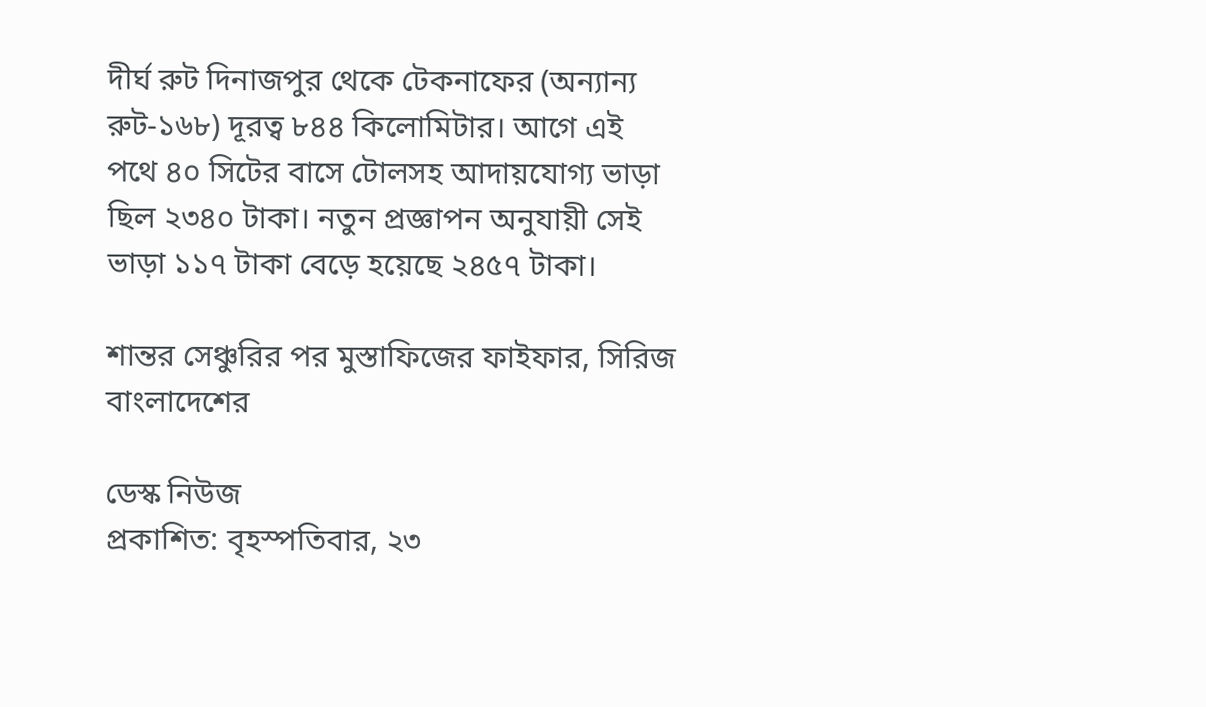দীর্ঘ রুট দিনাজপুর থেকে টেকনাফের (অন্যান্য রুট-১৬৮) দূরত্ব ৮৪৪ কিলোমিটার। আগে এই পথে ৪০ সিটের বাসে টোলসহ আদায়যোগ্য ভাড়া ছিল ২৩৪০ টাকা। নতুন প্রজ্ঞাপন অনুযায়ী সেই ভাড়া ১১৭ টাকা বেড়ে হয়েছে ২৪৫৭ টাকা।

শান্তর সেঞ্চুরির পর মুস্তাফিজের ফাইফার, সিরিজ বাংলাদেশের

ডেস্ক নিউজ
প্রকাশিত: বৃহস্পতিবার, ২৩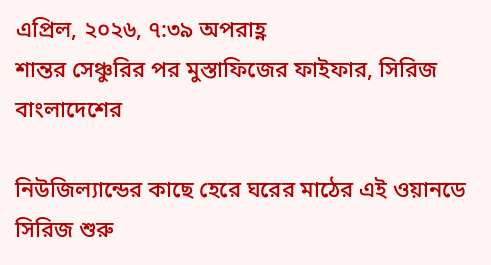এপ্রিল, ২০২৬, ৭:৩৯ অপরাহ্ণ
শান্তর সেঞ্চুরির পর মুস্তাফিজের ফাইফার, সিরিজ বাংলাদেশের

নিউজিল্যান্ডের কাছে হেরে ঘরের মাঠের এই ওয়ানডে সিরিজ শুরু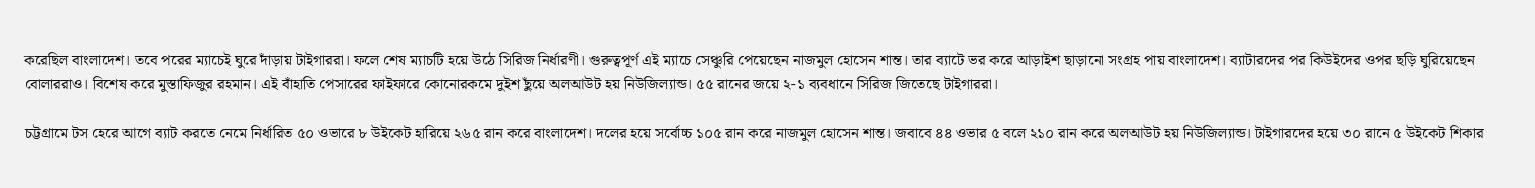করেছিল বাংলাদেশ। তবে পরের ম্যাচেই ঘুরে দাঁড়ায় টাইগাররা। ফলে শেষ ম্যাচটি হয়ে উঠে সিরিজ নির্ধারণী। গুরুত্বপূর্ণ এই ম্যাচে সেঞ্চুরি পেয়েছেন নাজমুল হোসেন শান্ত। তার ব্যাটে ভর করে আড়াইশ ছাড়ানো সংগ্রহ পায় বাংলাদেশ। ব্যাটারদের পর কিউইদের ওপর ছড়ি ঘুরিয়েছেন বোলাররাও। বিশেষ করে মুস্তাফিজুর রহমান। এই বাঁহাতি পেসারের ফাইফারে কোনোরকমে দুইশ ছুঁয়ে অলআউট হয় নিউজিল্যান্ড। ৫৫ রানের জয়ে ২-১ ব্যবধানে সিরিজ জিতেছে টাইগাররা।

চট্টগ্রামে টস হেরে আগে ব্যাট করতে নেমে নির্ধারিত ৫০ ওভারে ৮ উইকেট হারিয়ে ২৬৫ রান করে বাংলাদেশ। দলের হয়ে সর্বোচ্চ ১০৫ রান করে নাজমুল হোসেন শান্ত। জবাবে ৪৪ ওভার ৫ বলে ২১০ রান করে অলআউট হয় নিউজিল্যান্ড। টাইগারদের হয়ে ৩০ রানে ৫ উইকেট শিকার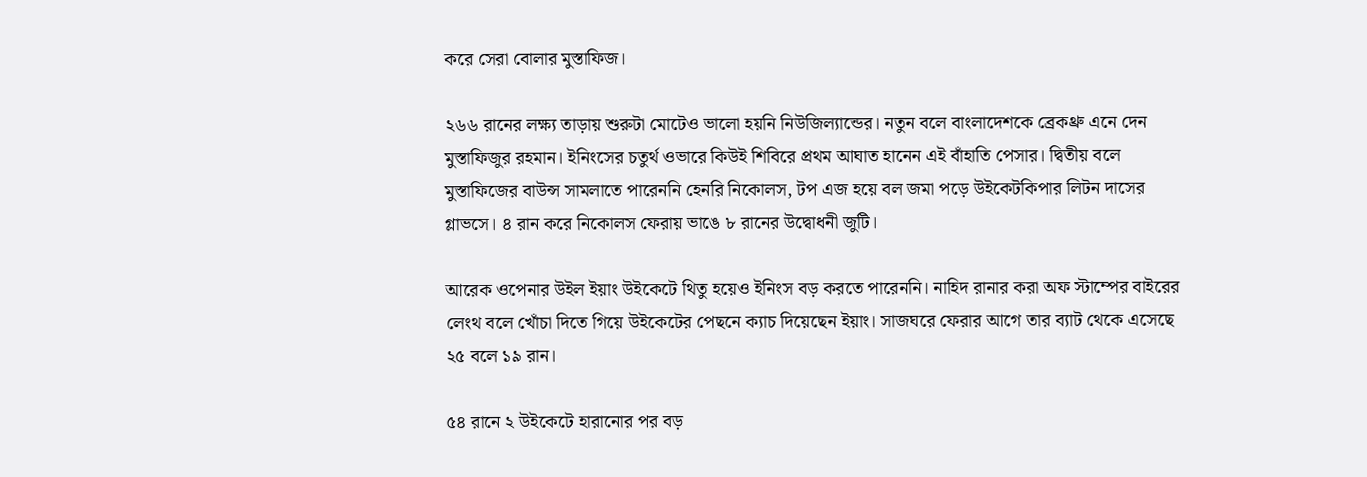করে সেরা বোলার মুস্তাফিজ।

২৬৬ রানের লক্ষ্য তাড়ায় শুরুটা মোটেও ভালো হয়নি নিউজিল্যান্ডের। নতুন বলে বাংলাদেশকে ব্রেকথ্রু এনে দেন মুস্তাফিজুর রহমান। ইনিংসের চতুর্থ ওভারে কিউই শিবিরে প্রথম আঘাত হানেন এই বাঁহাতি পেসার। দ্বিতীয় বলে মুস্তাফিজের বাউন্স সামলাতে পারেননি হেনরি নিকোলস, টপ এজ হয়ে বল জমা পড়ে উইকেটকিপার লিটন দাসের গ্লাভসে। ৪ রান করে নিকোলস ফেরায় ভাঙে ৮ রানের উদ্বোধনী জুটি।

আরেক ওপেনার উইল ইয়াং উইকেটে থিতু হয়েও ইনিংস বড় করতে পারেননি। নাহিদ রানার করা অফ স্টাম্পের বাইরের লেংথ বলে খোঁচা দিতে গিয়ে উইকেটের পেছনে ক্যাচ দিয়েছেন ইয়াং। সাজঘরে ফেরার আগে তার ব্যাট থেকে এসেছে ২৫ বলে ১৯ রান।

৫৪ রানে ২ উইকেটে হারানোর পর বড়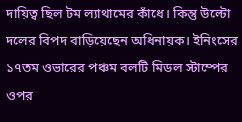দায়িত্ব ছিল টম ল্যাথামের কাঁধে। কিন্তু উল্টো দলের বিপদ বাড়িয়েছেন অধিনায়ক। ইনিংসের ১৭তম ওভারের পঞ্চম বলটি মিডল স্টাম্পের ওপর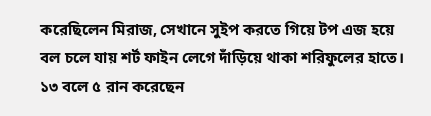করেছিলেন মিরাজ, সেখানে সুইপ করতে গিয়ে টপ এজ হয়ে বল চলে যায় শর্ট ফাইন লেগে দাঁড়িয়ে থাকা শরিফুলের হাতে। ১৩ বলে ৫ রান করেছেন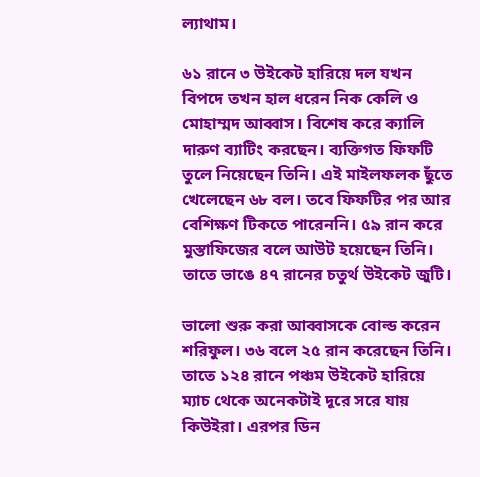ল্যাথাম।

৬১ রানে ৩ উইকেট হারিয়ে দল যখন বিপদে তখন হাল ধরেন নিক কেলি ও মোহাম্মদ আব্বাস। বিশেষ করে ক্যালি দারুণ ব্যাটিং করছেন। ব্যক্তিগত ফিফটি তুলে নিয়েছেন তিনি। এই মাইলফলক ছুঁতে খেলেছেন ৬৮ বল। তবে ফিফটির পর আর বেশিক্ষণ টিকতে পারেননি। ৫৯ রান করে মুস্তাফিজের বলে আউট হয়েছেন তিনি। তাতে ভাঙে ৪৭ রানের চতুর্থ উইকেট জুটি।

ভালো শুরু করা আব্বাসকে বোল্ড করেন শরিফুল। ৩৬ বলে ২৫ রান করেছেন তিনি। তাতে ১২৪ রানে পঞ্চম উইকেট হারিয়ে ম্যাচ থেকে অনেকটাই দূরে সরে যায় কিউইরা। এরপর ডিন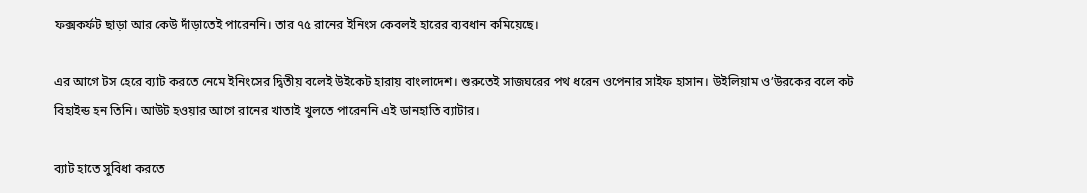ফক্সকর্ফট ছাড়া আর কেউ দাঁড়াতেই পারেননি। তার ৭৫ রানের ইনিংস কেবলই হারের ব্যবধান কমিয়েছে।

এর আগে টস হেরে ব্যাট করতে নেমে ইনিংসের দ্বিতীয় বলেই উইকেট হারায় বাংলাদেশ। শুরুতেই সাজঘরের পথ ধরেন ওপেনার সাইফ হাসান। উইলিয়াম ও’উরকের বলে কট বিহাইন্ড হন তিনি। আউট হওয়ার আগে রানের খাতাই খুলতে পারেননি এই ডানহাতি ব্যাটার।

ব্যাট হাতে সুবিধা করতে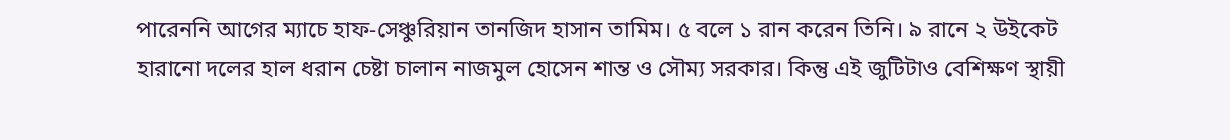পারেননি আগের ম্যাচে হাফ-সেঞ্চুরিয়ান তানজিদ হাসান তামিম। ৫ বলে ১ রান করেন তিনি। ৯ রানে ২ উইকেট হারানো দলের হাল ধরান চেষ্টা চালান নাজমুল হোসেন শান্ত ও সৌম্য সরকার। কিন্তু এই জুটিটাও বেশিক্ষণ স্থায়ী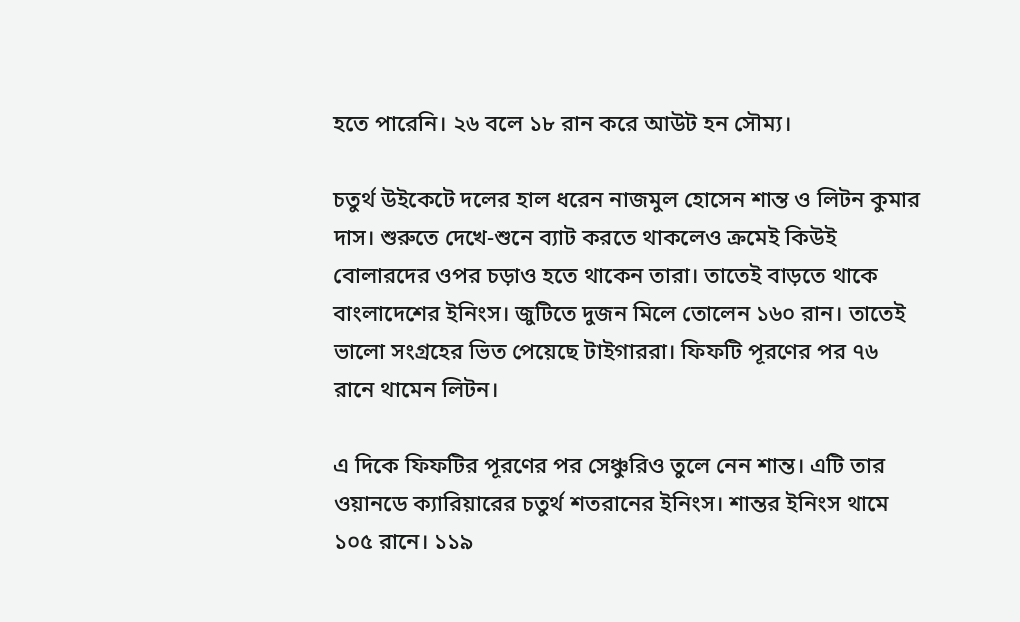হতে পারেনি। ২৬ বলে ১৮ রান করে আউট হন সৌম্য।

চতুর্থ উইকেটে দলের হাল ধরেন নাজমুল হোসেন শান্ত ও লিটন কুমার দাস। শুরুতে দেখে-শুনে ব্যাট করতে থাকলেও ক্রমেই কিউই বোলারদের ওপর চড়াও হতে থাকেন তারা। তাতেই বাড়তে থাকে বাংলাদেশের ইনিংস। জুটিতে দুজন মিলে তোলেন ১৬০ রান। তাতেই ভালো সংগ্রহের ভিত পেয়েছে টাইগাররা। ফিফটি পূরণের পর ৭৬ রানে থামেন লিটন।

এ দিকে ফিফটির পূরণের পর সেঞ্চুরিও তুলে নেন শান্ত। এটি তার ওয়ানডে ক্যারিয়ারের চতুর্থ শতরানের ইনিংস। শান্তর ইনিংস থামে ১০৫ রানে। ১১৯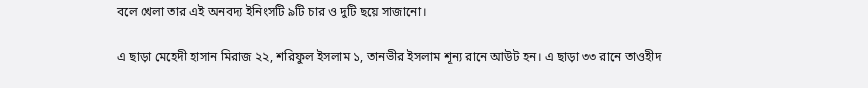বলে খেলা তার এই অনবদ্য ইনিংসটি ৯টি চার ও দুটি ছয়ে সাজানো।

এ ছাড়া মেহেদী হাসান মিরাজ ২২, শরিফুল ইসলাম ১, তানভীর ইসলাম শূন্য রানে আউট হন। এ ছাড়া ৩৩ রানে তাওহীদ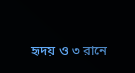হৃদয় ও ৩ রানে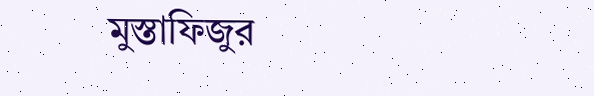মুস্তাফিজুর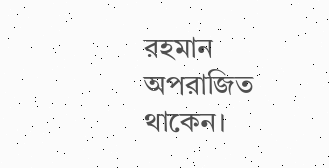রহমান অপরাজিত থাকেন।